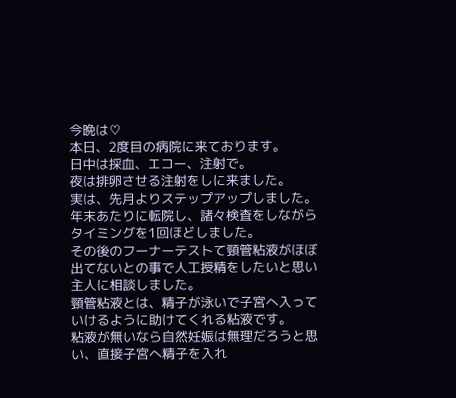今晩は♡
本日、2度目の病院に来ております。
日中は採血、エコー、注射で。
夜は排卵させる注射をしに来ました。
実は、先月よりステップアップしました。
年末あたりに転院し、諸々検査をしながらタイミングを1回ほどしました。
その後のフーナーテストて頸管粘液がほぼ出てないとの事で人工授精をしたいと思い主人に相談しました。
頸管粘液とは、精子が泳いで子宮へ入っていけるように助けてくれる粘液です。
粘液が無いなら自然妊娠は無理だろうと思い、直接子宮へ精子を入れ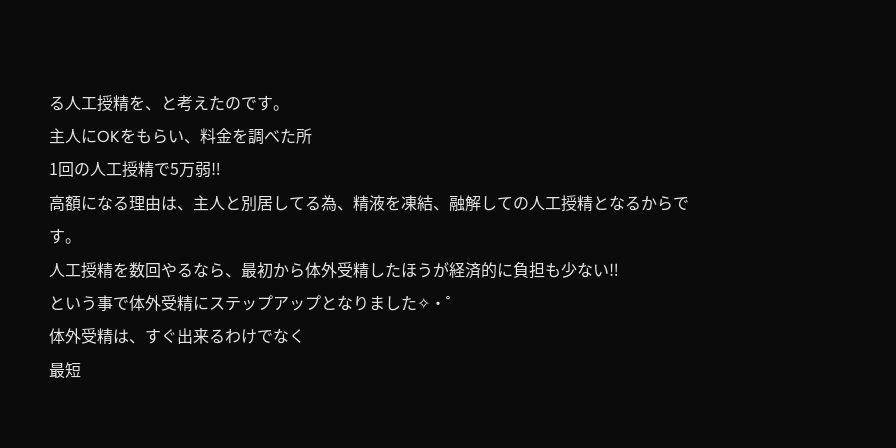る人工授精を、と考えたのです。
主人にOKをもらい、料金を調べた所
1回の人工授精で5万弱‼
高額になる理由は、主人と別居してる為、精液を凍結、融解しての人工授精となるからです。
人工授精を数回やるなら、最初から体外受精したほうが経済的に負担も少ない‼
という事で体外受精にステップアップとなりました✧‧˚
体外受精は、すぐ出来るわけでなく
最短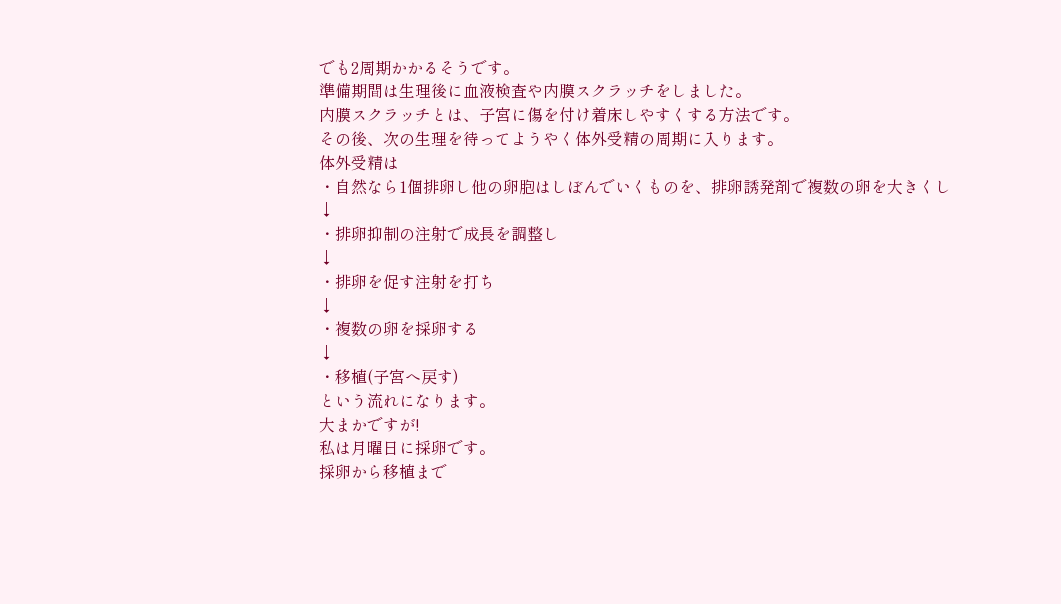でも2周期かかるそうです。
準備期間は生理後に血液検査や内膜スクラッチをしました。
内膜スクラッチとは、子宮に傷を付け着床しやすくする方法です。
その後、次の生理を待ってようやく体外受精の周期に入ります。
体外受精は
・自然なら1個排卵し他の卵胞はしぼんでいくものを、排卵誘発剤で複数の卵を大きくし
↓
・排卵抑制の注射で成長を調整し
↓
・排卵を促す注射を打ち
↓
・複数の卵を採卵する
↓
・移植(子宮へ戻す)
という流れになります。
大まかですが!
私は月曜日に採卵です。
採卵から移植まで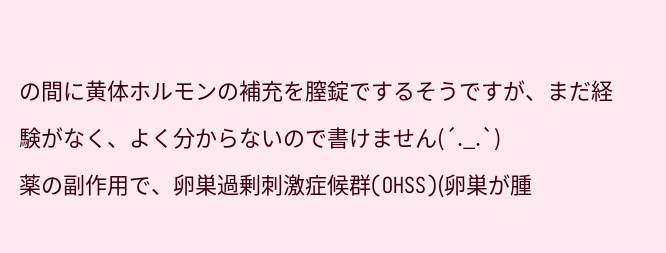の間に黄体ホルモンの補充を膣錠でするそうですが、まだ経験がなく、よく分からないので書けません(´._.`)
薬の副作用で、卵巣過剰刺激症候群(OHSS)(卵巣が腫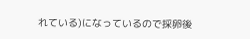れている)になっているので採卵後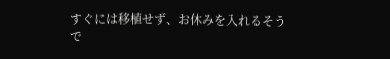すぐには移植せず、お休みを入れるそうで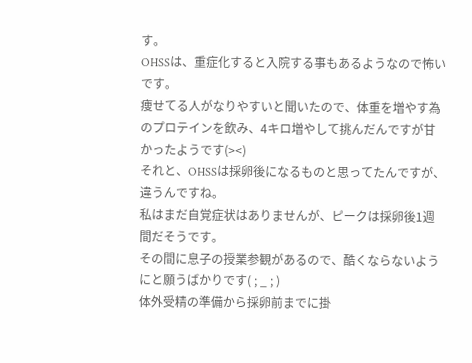す。
OHSSは、重症化すると入院する事もあるようなので怖いです。
痩せてる人がなりやすいと聞いたので、体重を増やす為のプロテインを飲み、4キロ増やして挑んだんですが甘かったようです(><)
それと、OHSSは採卵後になるものと思ってたんですが、違うんですね。
私はまだ自覚症状はありませんが、ピークは採卵後1週間だそうです。
その間に息子の授業参観があるので、酷くならないようにと願うばかりです( ; _ ; )
体外受精の準備から採卵前までに掛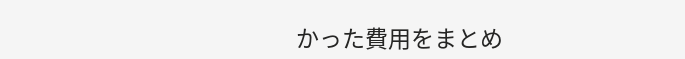かった費用をまとめ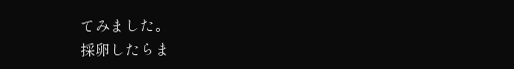てみました。
採卵したらま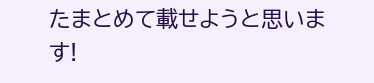たまとめて載せようと思います!